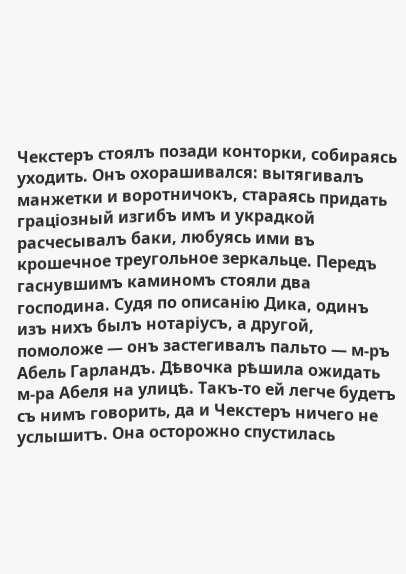Чекстеръ стоялъ позади конторки, собираясь уходить. Онъ охорашивался: вытягивалъ манжетки и воротничокъ, стараясь придать граціозный изгибъ имъ и украдкой расчесывалъ баки, любуясь ими въ крошечное треугольное зеркальце. Передъ гаснувшимъ каминомъ стояли два господина. Судя по описанію Дика, одинъ изъ нихъ былъ нотаріусъ, а другой, помоложе — онъ застегивалъ пальто — м-ръ Абель Гарландъ. Дѣвочка рѣшила ожидать м-ра Абеля на улицѣ. Такъ-то ей легче будетъ съ нимъ говорить, да и Чекстеръ ничего не услышитъ. Она осторожно спустилась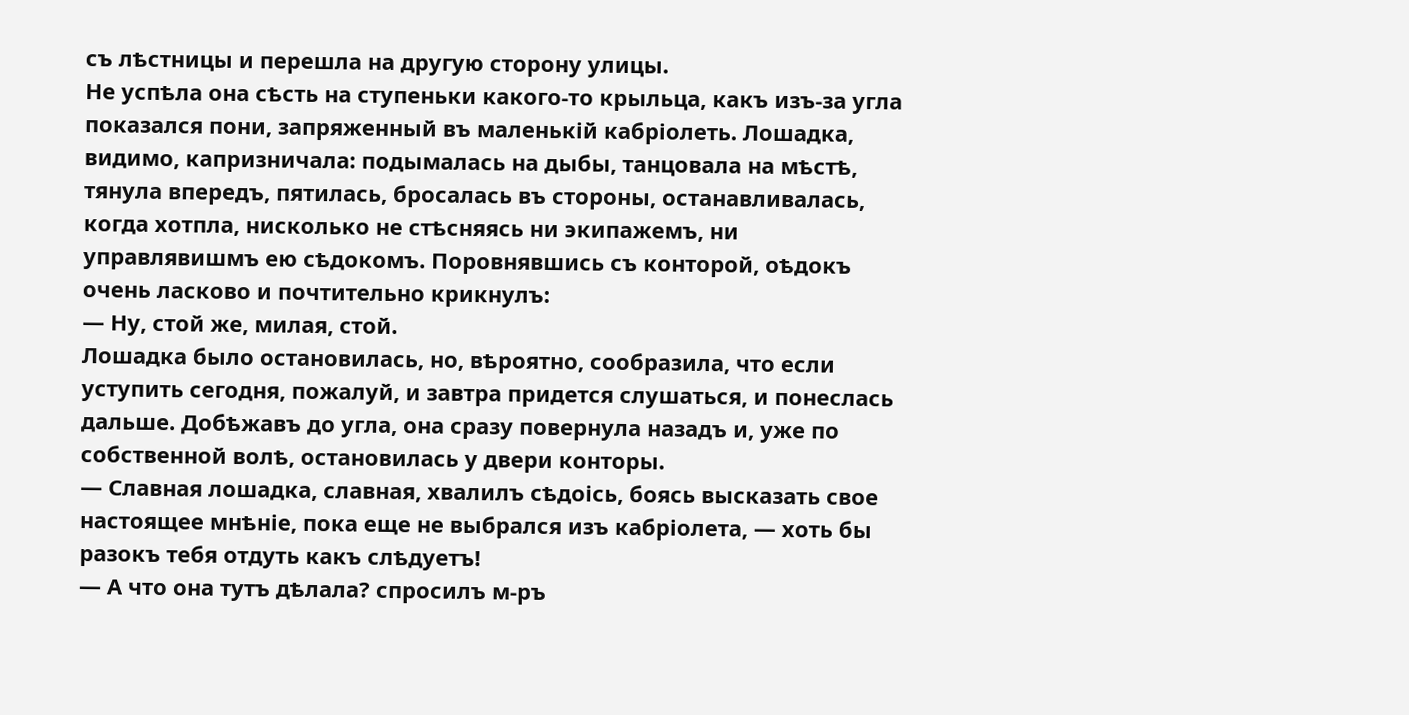съ лѣстницы и перешла на другую сторону улицы.
Не успѣла она сѣсть на ступеньки какого-то крыльца, какъ изъ-за угла показался пони, запряженный въ маленькій кабріолеть. Лошадка, видимо, капризничала: подымалась на дыбы, танцовала на мѣстѣ, тянула впередъ, пятилась, бросалась въ стороны, останавливалась, когда хотпла, нисколько не стѣсняясь ни экипажемъ, ни управлявишмъ ею сѣдокомъ. Поровнявшись съ конторой, оѣдокъ очень ласково и почтительно крикнулъ:
— Ну, стой же, милая, стой.
Лошадка было остановилась, но, вѣроятно, сообразила, что если уступить сегодня, пожалуй, и завтра придется слушаться, и понеслась дальше. Добѣжавъ до угла, она сразу повернула назадъ и, уже по собственной волѣ, остановилась у двери конторы.
— Славная лошадка, славная, хвалилъ сѣдоісь, боясь высказать свое настоящее мнѣніе, пока еще не выбрался изъ кабріолета, — хоть бы разокъ тебя отдуть какъ слѣдуетъ!
— А что она тутъ дѣлала? спросилъ м-ръ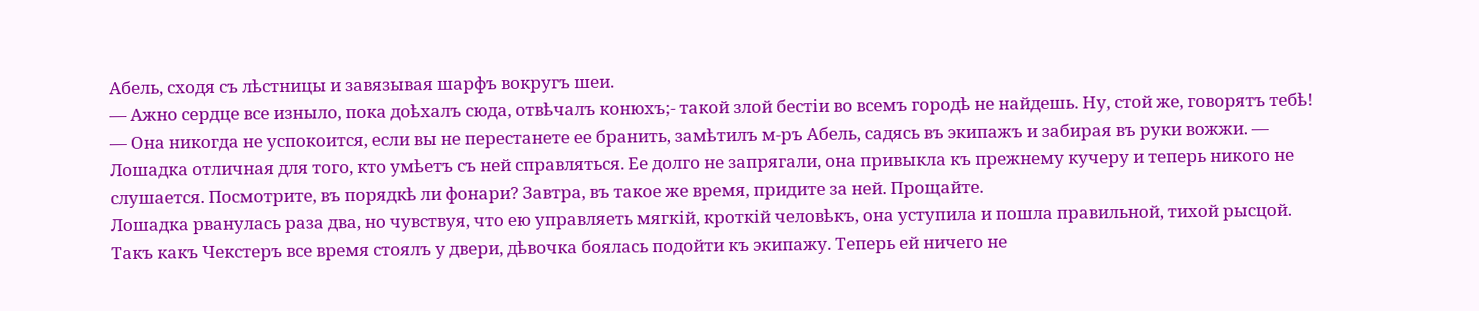Абель, сходя съ лѣстницы и завязывая шарфъ вокругъ шеи.
— Ажно сердце все изныло, пока доѣхалъ сюда, отвѣчалъ конюхъ;- такой злой бестіи во всемъ городѣ не найдешь. Ну, стой же, говорятъ тебѣ!
— Она никогда не успокоится, если вы не перестанете ее бранить, замѣтилъ м-ръ Абель, садясь въ экипажъ и забирая въ руки вожжи. — Лошадка отличная для того, кто умѣетъ съ ней справляться. Ее долго не запрягали, она привыкла къ прежнему кучеру и теперь никого не слушается. Посмотрите, въ порядкѣ ли фонари? Завтра, въ такое же время, придите за ней. Прощайте.
Лошадка рванулась раза два, но чувствуя, что ею управляеть мягкій, кроткій человѣкъ, она уступила и пошла правильной, тихой рысцой.
Такъ какъ Чекстеръ все время стоялъ у двери, дѣвочка боялась подойти къ экипажу. Теперь ей ничего не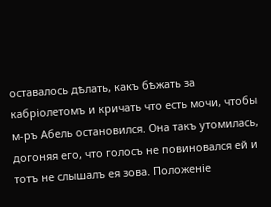оставалось дѣлать, какъ бѣжать за кабріолетомъ и кричать что есть мочи, чтобы м-ръ Абель остановился. Она такъ утомилась, догоняя его, что голосъ не повиновался ей и тотъ не слышалъ ея зова. Положеніе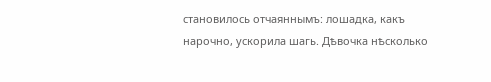становилось отчаяннымъ: лошадка, какъ нарочно, ускорила шагь. Дѣвочка нѣсколько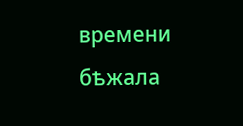времени бѣжала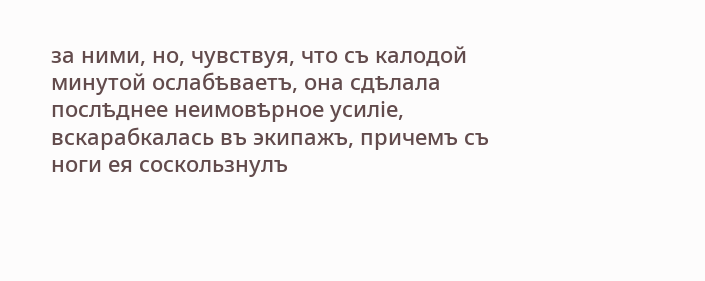за ними, но, чувствуя, что съ калодой минутой ослабѣваетъ, она сдѣлала послѣднее неимовѣрное усиліе, вскарабкалась въ экипажъ, причемъ съ ноги ея соскользнулъ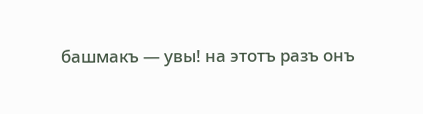башмакъ — увы! на этотъ разъ онъ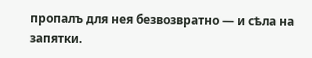пропалъ для нея безвозвратно — и сѣла на запятки.